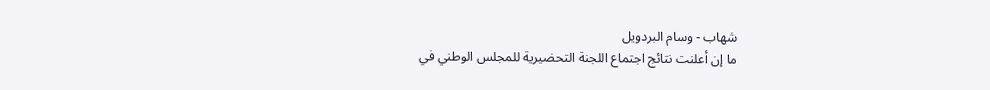شهاب - وسام البردويل
ما إن أعلنت نتائج اجتماع اللجنة التحضيرية للمجلس الوطني في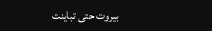بيروت حتى تباينت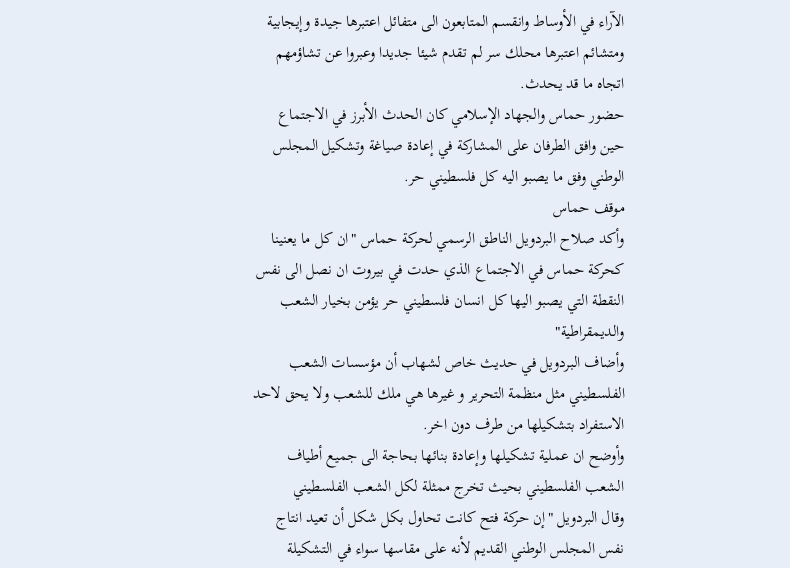الآراء في الأوساط وانقسم المتابعون الى متفائل اعتبرها جيدة وإيجابية ومتشائم اعتبرها محلك سر لم تقدم شيئا جديدا وعبروا عن تشاؤمهم اتجاه ما قد يحدث.
حضور حماس والجهاد الإسلامي كان الحدث الأبرز في الاجتماع حين وافق الطرفان على المشاركة في إعادة صياغة وتشكيل المجلس الوطني وفق ما يصبو اليه كل فلسطيني حر.
موقف حماس
وأكد صلاح البردويل الناطق الرسمي لحركة حماس "ان كل ما يعنينا كحركة حماس في الاجتماع الذي حدت في بيروت ان نصل الى نفس النقطة التي يصبو اليها كل انسان فلسطيني حر يؤمن بخيار الشعب والديمقراطية"
وأضاف البردويل في حديث خاص لشهاب أن مؤسسات الشعب الفلسطيني مثل منظمة التحرير و غيرها هي ملك للشعب ولا يحق لاحد الاستفراد بتشكيلها من طرف دون اخر.
وأوضح ان عملية تشكيلها وإعادة بنائها بحاجة الى جميع أطياف الشعب الفلسطيني بحيث تخرج ممثلة لكل الشعب الفلسطيني
وقال البردويل "إن حركة فتح كانت تحاول بكل شكل أن تعيد انتاج نفس المجلس الوطني القديم لأنه على مقاسها سواء في التشكيلة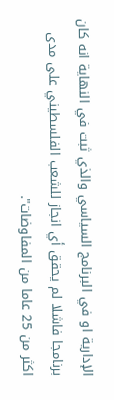الإدارية او في البرنامج السياسي والذي ثبت في النهاية انه كان برنامجا فاشلا لم يحقق أي انجاز للشعب الفلسطيني على مدى اكثر من 25 عاما من المفاوضات".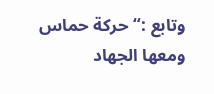وتابع :“حركة حماس ومعها الجهاد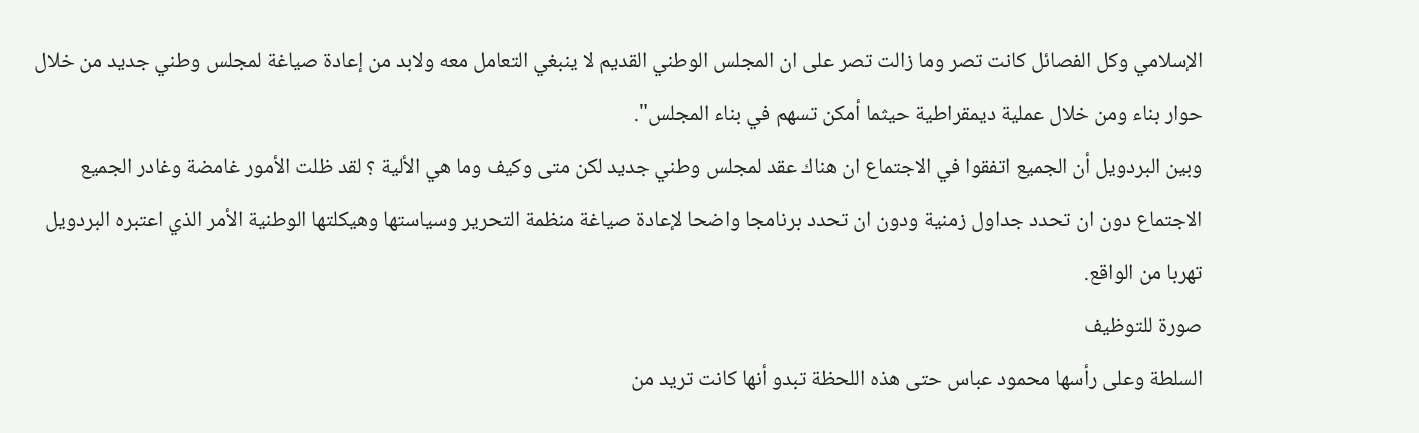الإسلامي وكل الفصائل كانت تصر وما زالت تصر على ان المجلس الوطني القديم لا ينبغي التعامل معه ولابد من إعادة صياغة لمجلس وطني جديد من خلال حوار بناء ومن خلال عملية ديمقراطية حيثما أمكن تسهم في بناء المجلس".
وبين البردويل أن الجميع اتفقوا في الاجتماع ان هناك عقد لمجلس وطني جديد لكن متى وكيف وما هي الألية ؟ لقد ظلت الأمور غامضة وغادر الجميع الاجتماع دون ان تحدد جداول زمنية ودون ان تحدد برنامجا واضحا لإعادة صياغة منظمة التحرير وسياستها وهيكلتها الوطنية الأمر الذي اعتبره البردويل تهربا من الواقع.
صورة للتوظيف
السلطة وعلى رأسها محمود عباس حتى هذه اللحظة تبدو أنها كانت تريد من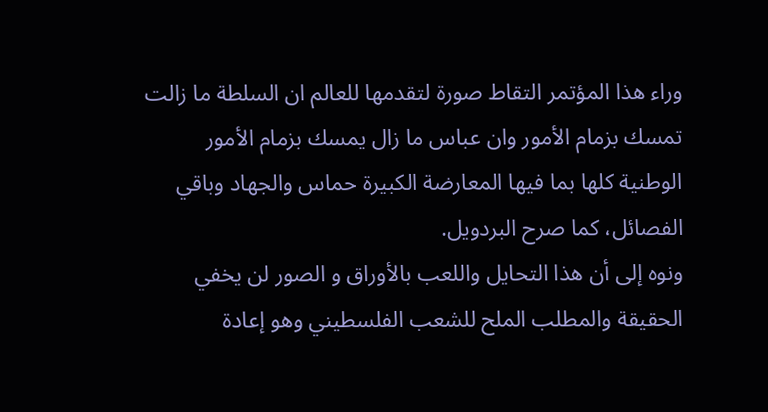وراء هذا المؤتمر التقاط صورة لتقدمها للعالم ان السلطة ما زالت تمسك بزمام الأمور وان عباس ما زال يمسك بزمام الأمور الوطنية كلها بما فيها المعارضة الكبيرة حماس والجهاد وباقي الفصائل، كما صرح البردويل.
ونوه إلى أن هذا التحايل واللعب بالأوراق و الصور لن يخفي الحقيقة والمطلب الملح للشعب الفلسطيني وهو إعادة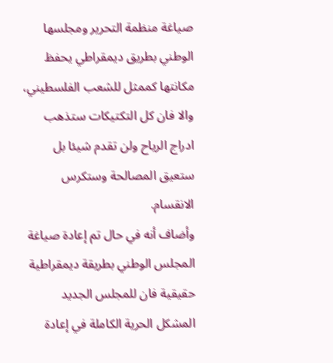صياغة منظمة التحرير ومجلسها الوطني بطريق ديمقراطي يحفظ مكانتها كممثل للشعب الفلسطيني، والا فان كل التكتيكات ستذهب ادراج الرياح ولن تقدم شيئا بل ستعيق المصالحة وستكرس الانقسام.
وأضاف أنه في حال تم إعادة صياغة المجلس الوطني بطريقة ديمقراطية حقيقية فان للمجلس الجديد المشكل الحرية الكاملة في إعادة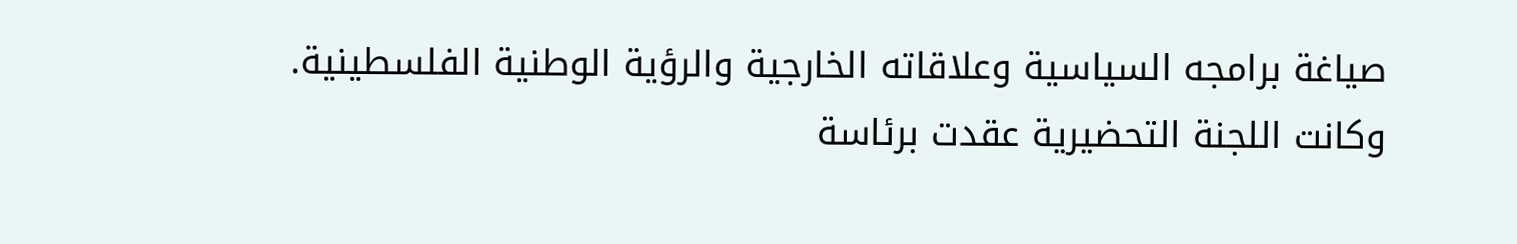صياغة برامجه السياسية وعلاقاته الخارجية والرؤية الوطنية الفلسطينية.
وكانت اللجنة التحضيرية عقدت برئاسة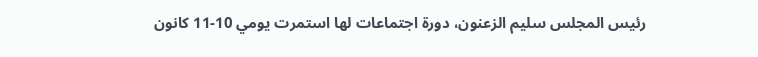رئيس المجلس سليم الزعنون، دورة اجتماعات لها استمرت يومي 10-11 كانون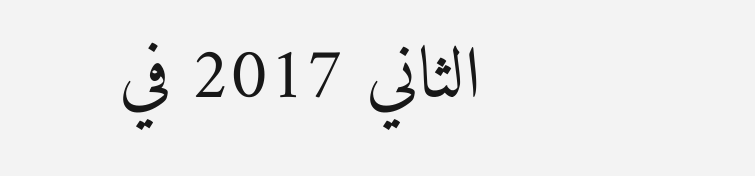الثاني 2017 في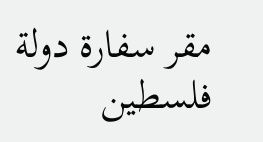مقر سفارة دولة فلسطين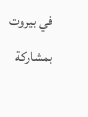في بيروت بمشاركة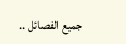جميع الفصائل ..